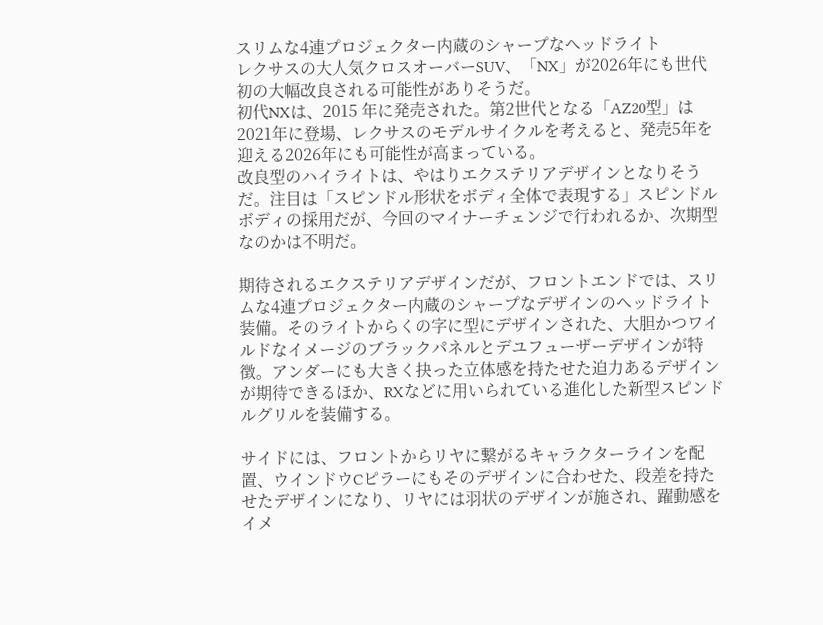スリムな4連プロジェクター内蔵のシャープなヘッドライト
レクサスの大人気クロスオーバーSUV、「NX」が2026年にも世代初の大幅改良される可能性がありそうだ。
初代NXは、2015 年に発売された。第2世代となる「AZ20型」は2021年に登場、レクサスのモデルサイクルを考えると、発売5年を迎える2026年にも可能性が高まっている。
改良型のハイライトは、やはりエクステリアデザインとなりそうだ。注目は「スピンドル形状をボディ全体で表現する」スピンドルボディの採用だが、今回のマイナーチェンジで行われるか、次期型なのかは不明だ。

期待されるエクステリアデザインだが、フロントエンドでは、スリムな4連プロジェクター内蔵のシャープなデザインのヘッドライト装備。そのライトからくの字に型にデザインされた、大胆かつワイルドなイメージのブラックパネルとデユフューザーデザインが特徴。アンダーにも大きく抉った立体感を持たせた迫力あるデザインが期待できるほか、RXなどに用いられている進化した新型スピンドルグリルを装備する。

サイドには、フロントからリヤに繋がるキャラクターラインを配置、ウインドウCピラーにもそのデザインに合わせた、段差を持たせたデザインになり、リヤには羽状のデザインが施され、躍動感をイメ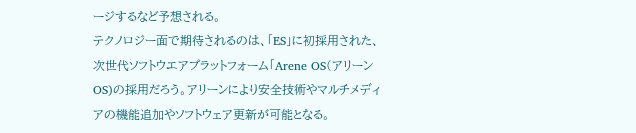ージするなど予想される。
テクノロジー面で期待されるのは、「ES」に初採用された、次世代ソフトウエアプラットフォーム「Arene OS(アリーンOS)の採用だろう。アリーンにより安全技術やマルチメディアの機能追加やソフトウェア更新が可能となる。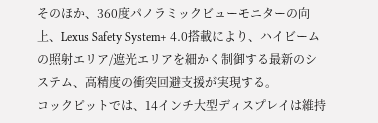そのほか、360度パノラミックビューモニターの向上、Lexus Safety System+ 4.0搭載により、ハイビームの照射エリア/遮光エリアを細かく制御する最新のシステム、高精度の衝突回避支援が実現する。
コックピットでは、14インチ大型ディスプレイは維持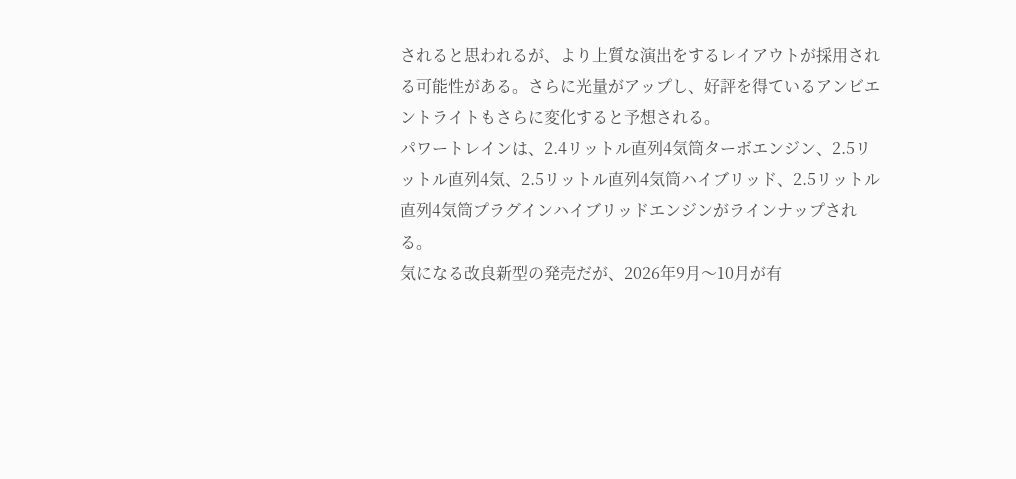されると思われるが、より上質な演出をするレイアウトが採用される可能性がある。さらに光量がアップし、好評を得ているアンビエントライトもさらに変化すると予想される。
パワートレインは、2.4リットル直列4気筒ターボエンジン、2.5リットル直列4気、2.5リットル直列4気筒ハイブリッド、2.5リットル直列4気筒プラグインハイブリッドエンジンがラインナップされる。
気になる改良新型の発売だが、2026年9月〜10月が有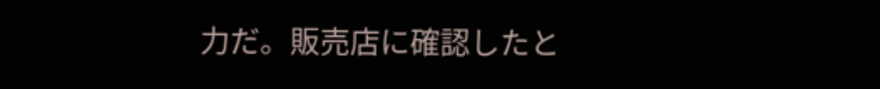力だ。販売店に確認したと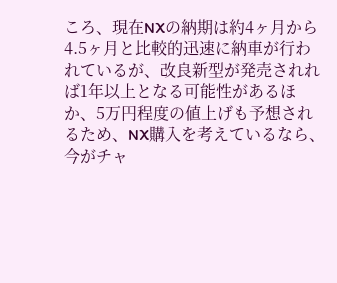ころ、現在NXの納期は約4ヶ月から4.5ヶ月と比較的迅速に納車が行われているが、改良新型が発売されれば1年以上となる可能性があるほか、5万円程度の値上げも予想されるため、NX購入を考えているなら、今がチャ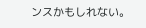ンスかもしれない。